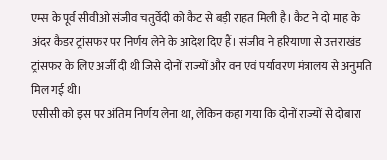एम्स के पूर्व सीवीओ संजीव चतुर्वेदी को कैट से बड़ी राहत मिली है। कैट ने दो माह के अंदर कैडर ट्रांसफर पर निर्णय लेने के आदेश दिए हैं। संजीव ने हरियाणा से उत्तराखंड ट्रांसफर के लिए अर्जी दी थी जिसे दोनों राज्यों और वन एवं पर्यावरण मंत्रालय से अनुमति मिल गई थी।
एसीसी को इस पर अंतिम निर्णय लेना था, लेकिन कहा गया कि दोनों राज्यों से दोबारा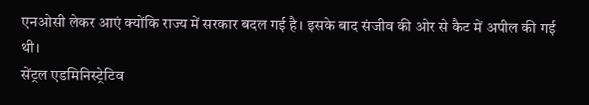एनओसी लेकर आएं क्योंकि राज्य में सरकार बदल गई है। इसके बाद संजीव की ओर से कैट में अपील की गई थी।
सेंट्रल एडमिनिस्ट्रेटिव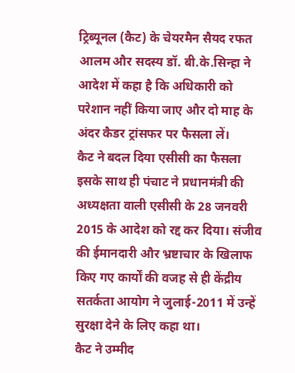ट्रिब्यूनल (कैट) के चेयरमैन सैयद रफत आलम और सदस्य डॉ. बी.के.सिन्हा ने आदेश में कहा है कि अधिकारी को परेशान नहीं किया जाए और दो माह के अंदर कैडर ट्रांसफर पर फैसला लें।
कैट ने बदल दिया एसीसी का फैसला
इसके साथ ही पंचाट ने प्रधानमंत्री की अध्यक्षता वाली एसीसी के 28 जनवरी 2015 के आदेश को रद्द कर दिया। संजीव की ईमानदारी और भ्रष्टाचार के खिलाफ किए गए कार्यों की वजह से ही केंद्रीय सतर्कता आयोग ने जुलाई-2011 में उन्हें सुरक्षा देने के लिए कहा था।
कैट ने उम्मीद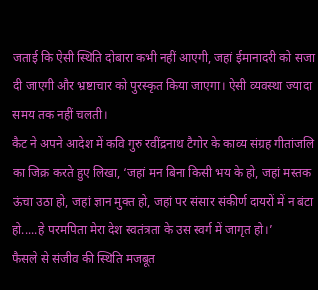जताई कि ऐसी स्थिति दोबारा कभी नहीं आएगी, जहां ईमानादरी को सजा दी जाएगी और भ्रष्टाचार को पुरस्कृत किया जाएगा। ऐसी व्यवस्था ज्यादा समय तक नहीं चलती।
कैट ने अपने आदेश में कवि गुरु रवींद्रनाथ टैगोर के काव्य संग्रह गीतांजलि का जिक्र करते हुए लिखा, ‘जहां मन बिना किसी भय के हो, जहां मस्तक ऊंचा उठा हो, जहां ज्ञान मुक्त हो, जहां पर संसार संकीर्ण दायरों में न बंटा हो.....हे परमपिता मेरा देश स्वतंत्रता के उस स्वर्ग में जागृत हो।’
फैसले से संजीव की स्थिति मजबूत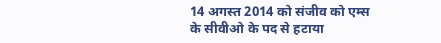14 अगस्त 2014 को संजीव को एम्स के सीवीओ के पद से हटाया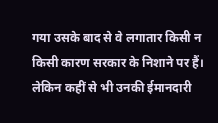गया उसके बाद से वे लगातार किसी न किसी कारण सरकार के निशाने पर हैं। लेकिन कहीं से भी उनकी ईमानदारी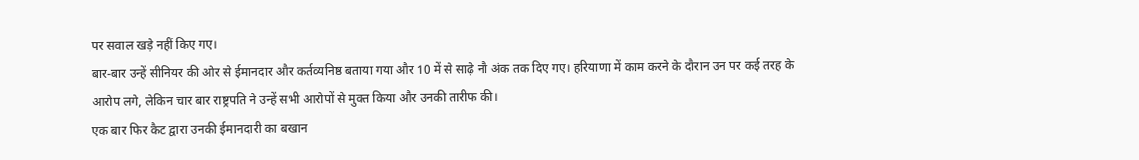पर सवाल खड़े नहीं किए गए।
बार-बार उन्हें सीनियर की ओर से ईमानदार और कर्तव्यनिष्ठ बताया गया और 10 में से साढ़े नौ अंक तक दिए गए। हरियाणा में काम करने के दौरान उन पर कई तरह के आरोप लगे, लेकिन चार बार राष्ट्रपति ने उन्हें सभी आरोपों से मुक्त किया और उनकी तारीफ की।
एक बार फिर कैट द्वारा उनकी ईमानदारी का बखान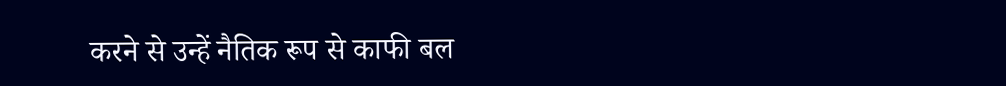करने से उन्हें नैतिक रूप से काफी बल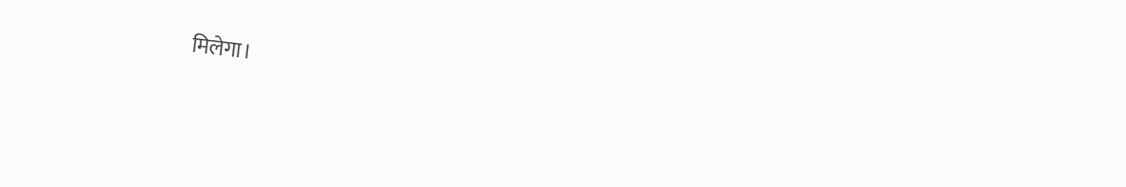मिलेगा।